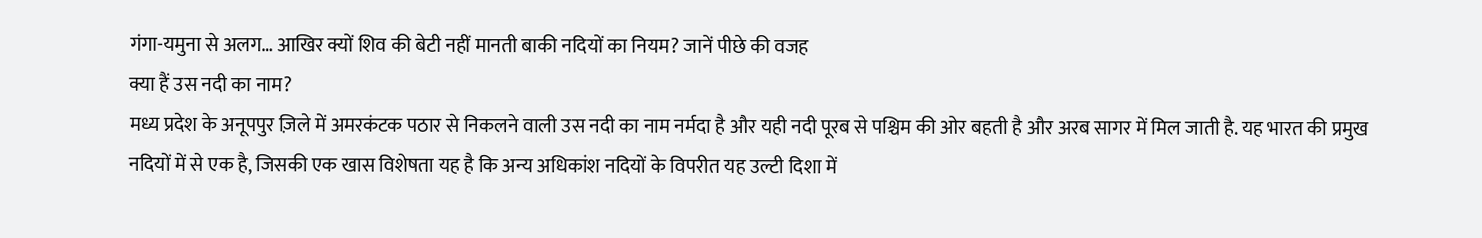गंगा-यमुना से अलग… आखिर क्यों शिव की बेटी नहीं मानती बाकी नदियों का नियम? जानें पीछे की वजह
क्या हैं उस नदी का नाम?
मध्य प्रदेश के अनूपपुर ज़िले में अमरकंटक पठार से निकलने वाली उस नदी का नाम नर्मदा है और यही नदी पूरब से पश्चिम की ओर बहती है और अरब सागर में मिल जाती है. यह भारत की प्रमुख नदियों में से एक है, जिसकी एक खास विशेषता यह है कि अन्य अधिकांश नदियों के विपरीत यह उल्टी दिशा में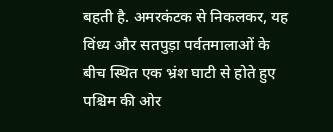बहती है. अमरकंटक से निकलकर, यह विंध्य और सतपुड़ा पर्वतमालाओं के बीच स्थित एक भ्रंश घाटी से होते हुए पश्चिम की ओर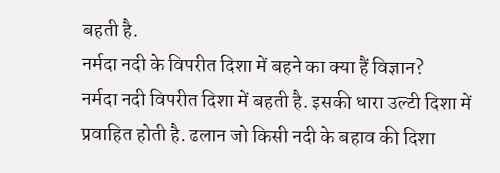बहती है.
नर्मदा नदी के विपरीत दिशा में बहने का क्या हैं विज्ञान?
नर्मदा नदी विपरीत दिशा में बहती है. इसकी धारा उल्टी दिशा में प्रवाहित होती है. ढलान जो किसी नदी के बहाव की दिशा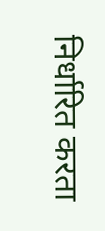निर्धारित करता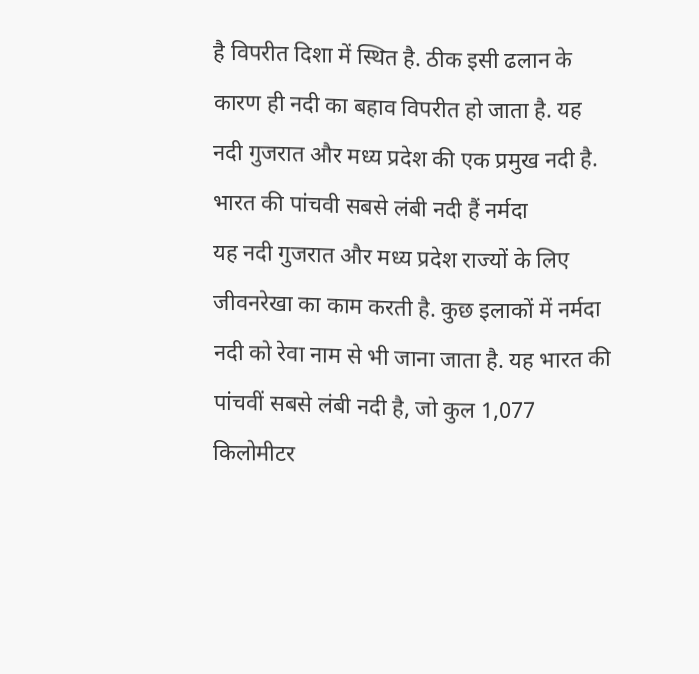है विपरीत दिशा में स्थित है. ठीक इसी ढलान के कारण ही नदी का बहाव विपरीत हो जाता है. यह नदी गुजरात और मध्य प्रदेश की एक प्रमुख नदी है.
भारत की पांचवी सबसे लंबी नदी हैं नर्मदा
यह नदी गुजरात और मध्य प्रदेश राज्यों के लिए जीवनरेखा का काम करती है. कुछ इलाकों में नर्मदा नदी को रेवा नाम से भी जाना जाता है. यह भारत की पांचवीं सबसे लंबी नदी है, जो कुल 1,077 किलोमीटर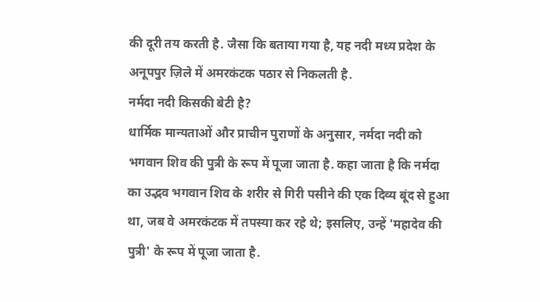की दूरी तय करती है. जैसा कि बताया गया है, यह नदी मध्य प्रदेश के अनूपपुर ज़िले में अमरकंटक पठार से निकलती है.
नर्मदा नदी किसकी बेटी है?
धार्मिक मान्यताओं और प्राचीन पुराणों के अनुसार, नर्मदा नदी को भगवान शिव की पुत्री के रूप में पूजा जाता है. कहा जाता है कि नर्मदा का उद्भव भगवान शिव के शरीर से गिरी पसीने की एक दिव्य बूंद से हुआ था, जब वे अमरकंटक में तपस्या कर रहे थे; इसलिए, उन्हें 'महादेव की पुत्री' के रूप में पूजा जाता है.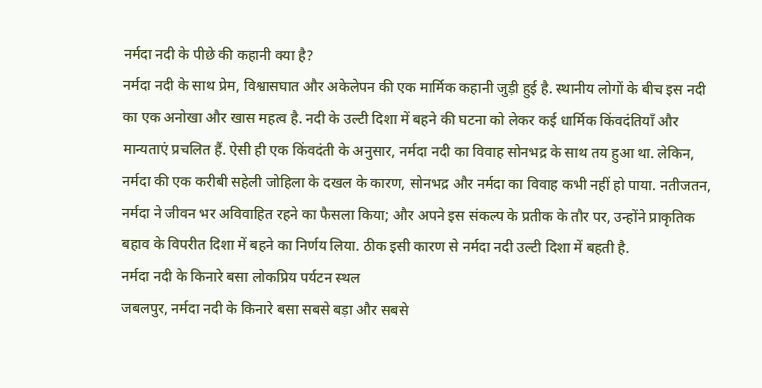नर्मदा नदी के पीछे की कहानी क्या है?
नर्मदा नदी के साथ प्रेम, विश्वासघात और अकेलेपन की एक मार्मिक कहानी जुड़ी हुई है. स्थानीय लोगों के बीच इस नदी का एक अनोखा और खास महत्व है. नदी के उल्टी दिशा में बहने की घटना को लेकर कई धार्मिक किंवदंतियाँ और मान्यताएं प्रचलित हैं. ऐसी ही एक किंवदंती के अनुसार, नर्मदा नदी का विवाह सोनभद्र के साथ तय हुआ था. लेकिन, नर्मदा की एक करीबी सहेली जोहिला के दखल के कारण, सोनभद्र और नर्मदा का विवाह कभी नहीं हो पाया. नतीजतन, नर्मदा ने जीवन भर अविवाहित रहने का फैसला किया; और अपने इस संकल्प के प्रतीक के तौर पर, उन्होंने प्राकृतिक बहाव के विपरीत दिशा में बहने का निर्णय लिया. ठीक इसी कारण से नर्मदा नदी उल्टी दिशा में बहती है.
नर्मदा नदी के किनारे बसा लोकप्रिय पर्यटन स्थल
जबलपुर, नर्मदा नदी के किनारे बसा सबसे बड़ा और सबसे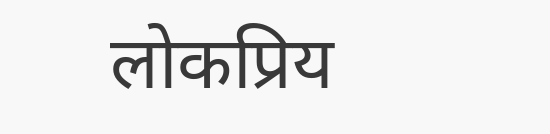लोकप्रिय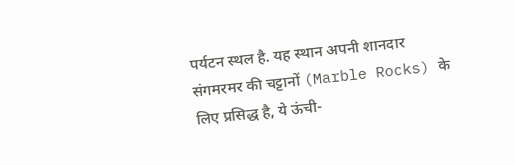पर्यटन स्थल है. यह स्थान अपनी शानदार संगमरमर की चट्टानों (Marble Rocks) के लिए प्रसिद्ध है, ये ऊंची-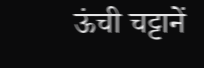ऊंची चट्टानें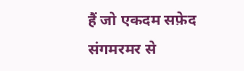हैं जो एकदम सफ़ेद संगमरमर से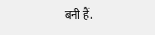बनी हैं.